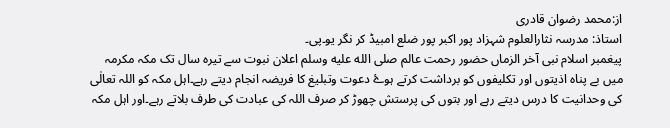از:محمد رضوان قادری
استاذ: مدرسہ نثارالعلوم شہزاد پور اکبر پور ضلع امبیڈ کر نگر یو۔پی۔
پیغمبر اسلام نبی آخر الزماں حضور رحمت عالم صلى الله عليه وسلم اعلان نبوت سے تیرہ سال تک مکہ مکرمہ میں بے پناہ اذیتوں اور تکلیفوں کو برداشت کرتے ہوۓ دعوت وتبلیغ کا فریضہ انجام دیتے رہے۔اہل مکہ کو اللہ تعالٰی کی وحدانیت کا درس دیتے رہے اور بتوں کی پرستش چھوڑ کر صرف اللہ کی عبادت کی طرف بلاتے رہے۔اور اہل مکہ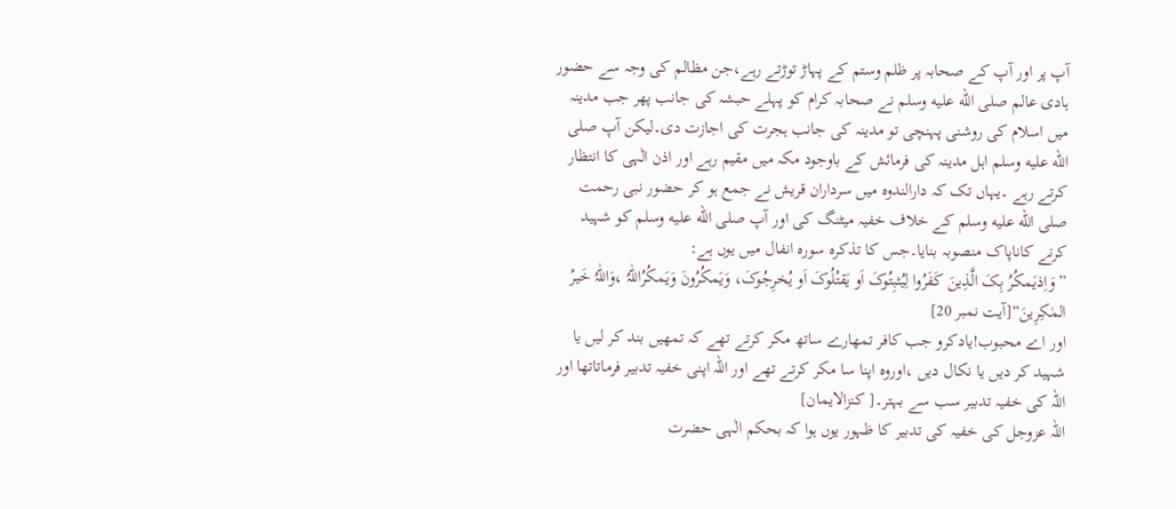آپ پر اور آپ کے صحابہ پر ظلم وستم کے پہاڑ توڑتے رہے،جن مظالم کی وجہ سے حضور ہادی عالم صلى الله عليه وسلم نے صحابہ کرام کو پہلے حبشہ کی جانب پھر جب مدینہ میں اسلام کی روشنی پہنچی تو مدینہ کی جانب ہجرت کی اجازت دی۔لیکن آپ صلى الله عليه وسلم اہل مدینہ کی فرمائش کے باوجود مکہ میں مقیم رہے اور اذن الٰہی کا انتظار کرتے رہے ۔یہاں تک کہ دارالندوہ میں سرداران قریش نے جمع ہو کر حضور نبی رحمت صلى الله عليه وسلم کے خلاف خفیہ میٹنگ کی اور آپ صلى الله عليه وسلم کو شہید کرنے کاناپاک منصوبہ بنایا۔جس کا تذکرہ سورہ انفال میں یوں ہے:
”وَاِذیَمکُرُ بِکَ الَّذِینَ کَفَرُوا لِیُثبِتُوکَ اَو یَقتُلُوکَ اَو یُخرِجُوکَ، وَیَمکُرُونَ وَیَمکُرُاللّٰہُ ،وَاللّٰہُ خَیرُ المٰکِرِینَ“[آیت نمبر 20]
اور اے محبوب!یادکرو جب کافر تمھارے ساتھ مکر کرتے تھے کہ تمھیں بند کر لیں یا شہید کر دیں یا نکال دیں ،اوروہ اپنا سا مکر کرتے تھے اور اللہ اپنی خفیہ تدبیر فرماتاتھا اور اللہ کی خفیہ تدبیر سب سے بہتر۔[ کنزالایمان]
اللہ عزوجل کی خفیہ کی تدبیر کا ظہور یوں ہوا کہ بحکم الٰہی حضرت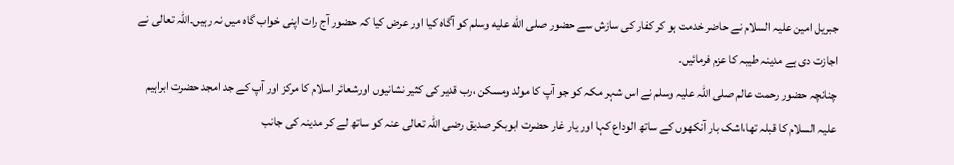جبریل امین علیہ السلام نے حاضر خدمت ہو کر کفار کی سازش سے حضور صلى الله عليه وسلم کو آگاہ کیا اور عرض کیا کہ حضور آج رات اپنی خواب گاہ میں نہ رہیں۔اللہ تعالی نے اجازت دی ہے مدینہ طیبہ کا عزم فرمائیں۔
چنانچہ حضور رحمت عالم صلی اللہ علیہ وسلم نے اس شہر مکہ کو جو آپ کا مولد ومسکن ،رب قدیر کی کثیر نشانیوں اورشعائر اسلام کا مرکز اور آپ کے جد امجد حضرت ابراہیم علیہ السلام کا قبلہ تھا،اشک بار آنکھوں کے ساتھ الوداع کہا اور یار غار حضرت ابوبکر صدیق رضی اللہ تعالی عنہ کو ساتھ لے کر مدینہ کی جانب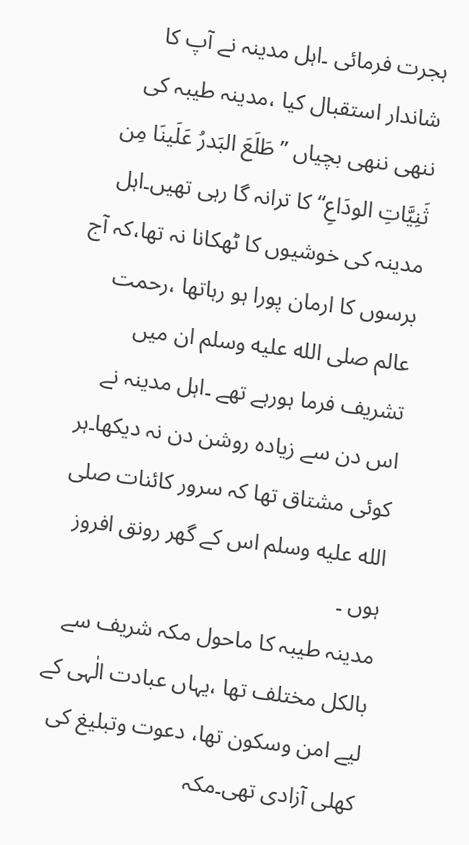ہجرت فرمائی ۔اہل مدینہ نے آپ کا شاندار استقبال کیا ،مدینہ طیبہ کی ننھی ننھی بچیاں ”طَلَعَ البَدرُ عَلَینَا مِن ثَنِیَّاتِ الودَاعِ“ کا ترانہ گا رہی تھیں۔اہل مدینہ کی خوشیوں کا ٹھکانا نہ تھا،کہ آج برسوں کا ارمان پورا ہو رہاتھا ،رحمت عالم صلى الله عليه وسلم ان میں تشریف فرما ہورہے تھے ۔اہل مدینہ نے اس دن سے زیادہ روشن دن نہ دیکھا۔ہر کوئی مشتاق تھا کہ سرور کائنات صلى الله عليه وسلم اس کے گھر رونق افروز ہوں ۔
مدینہ طیبہ کا ماحول مکہ شریف سے بالکل مختلف تھا ،یہاں عبادت الٰہی کے لیے امن وسکون تھا، دعوت وتبلیغ کی کھلی آزادی تھی۔مکہ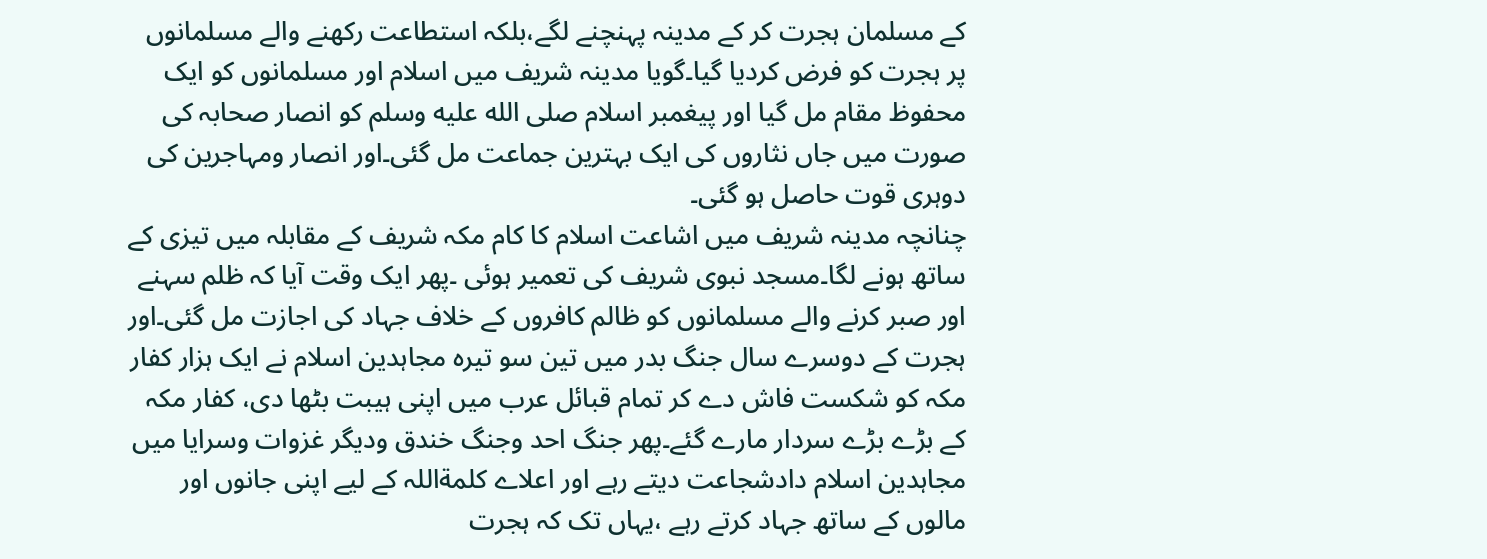کے مسلمان ہجرت کر کے مدینہ پہنچنے لگے،بلکہ استطاعت رکھنے والے مسلمانوں پر ہجرت کو فرض کردیا گیا۔گویا مدینہ شریف میں اسلام اور مسلمانوں کو ایک محفوظ مقام مل گیا اور پیغمبر اسلام صلى الله عليه وسلم کو انصار صحابہ کی صورت میں جاں نثاروں کی ایک بہترین جماعت مل گئی۔اور انصار ومہاجرین کی دوہری قوت حاصل ہو گئی۔
چنانچہ مدینہ شریف میں اشاعت اسلام کا کام مکہ شریف کے مقابلہ میں تیزی کے ساتھ ہونے لگا۔مسجد نبوی شریف کی تعمیر ہوئی ۔پھر ایک وقت آیا کہ ظلم سہنے اور صبر کرنے والے مسلمانوں کو ظالم کافروں کے خلاف جہاد کی اجازت مل گئی۔اور ہجرت کے دوسرے سال جنگ بدر میں تین سو تیرہ مجاہدین اسلام نے ایک ہزار کفار مکہ کو شکست فاش دے کر تمام قبائل عرب میں اپنی ہیبت بٹھا دی، کفار مکہ کے بڑے بڑے سردار مارے گئے۔پھر جنگ احد وجنگ خندق ودیگر غزوات وسرایا میں مجاہدین اسلام دادشجاعت دیتے رہے اور اعلاے کلمةاللہ کے لیے اپنی جانوں اور مالوں کے ساتھ جہاد کرتے رہے ،یہاں تک کہ ہجرت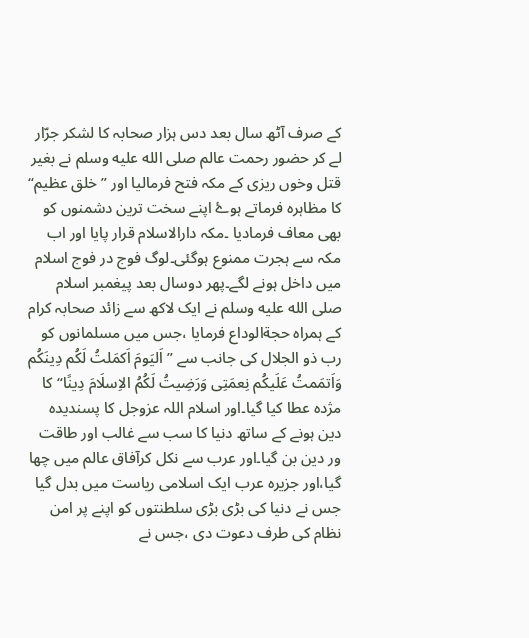کے صرف آٹھ سال بعد دس ہزار صحابہ کا لشکر جرّار لے کر حضور رحمت عالم صلى الله عليه وسلم نے بغیر قتل وخوں ریزی کے مکہ فتح فرمالیا اور ”خلق عظیم“ کا مظاہرہ فرماتے ہوۓ اپنے سخت ترین دشمنوں کو بھی معاف فرمادیا ۔مکہ دارالاسلام قرار پایا اور اب مکہ سے ہجرت ممنوع ہوگئی۔لوگ فوج در فوج اسلام میں داخل ہونے لگے۔پھر دوسال بعد پیغمبر اسلام صلى الله عليه وسلم نے ایک لاکھ سے زائد صحابہ کرام کے ہمراہ حجةالوداع فرمایا ،جس میں مسلمانوں کو رب ذو الجلال کی جانب سے ”اَلیَومَ اَکمَلتُ لَکُم دِینَکُم وَاَتمَمتُ عَلَیکُم نِعمَتِی وَرَضِیتُ لَکُمُ الاِسلَامَ دِینًا“ کا مژدہ عطا کیا گیا۔اور اسلام اللہ عزوجل کا پسندیدہ دین ہونے کے ساتھ دنیا کا سب سے غالب اور طاقت ور دین بن گیا۔اور عرب سے نکل کرآفاق عالم میں چھا گیا،اور جزیرہ عرب ایک اسلامی ریاست میں بدل گیا جس نے دنیا کی بڑی بڑی سلطنتوں کو اپنے پر امن نظام کی طرف دعوت دی ،جس نے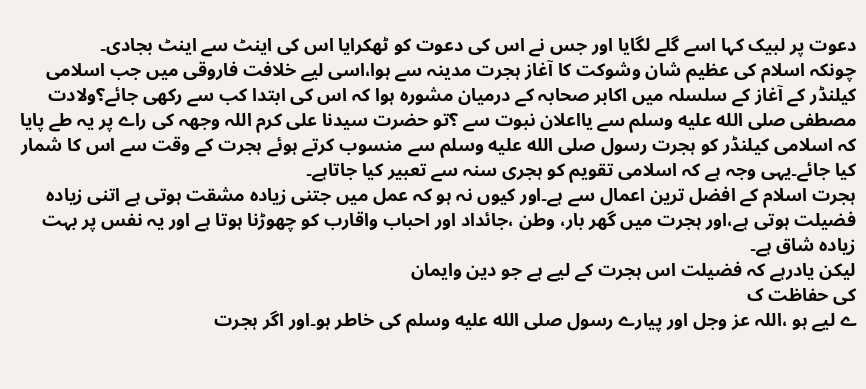دعوت پر لبیک کہا اسے گلے لگایا اور جس نے اس کی دعوت کو ٹھکرایا اس کی اینٹ سے اینٹ بجادی۔
چونکہ اسلام کی عظیم شان وشوکت کا آغاز ہجرت مدینہ سے ہوا،اسی لیے خلافت فاروقی میں جب اسلامی کیلنڈر کے آغاز کے سلسلہ میں اکابر صحابہ کے درمیان مشورہ ہوا کہ اس کی ابتدا کب سے رکھی جائے؟ولادت مصطفی صلى الله عليه وسلم سے یااعلان نبوت سے ؟تو حضرت سیدنا علی کرم اللہ وجھہ کی راے پر یہ طے پایا کہ اسلامی کیلنڈر کو ہجرت رسول صلى الله عليه وسلم سے منسوب کرتے ہوئے ہجرت کے وقت سے اس کا شمار کیا جائے۔یہی وجہ ہے کہ اسلامی تقویم کو ہجری سنہ سے تعبیر کیا جاتاہے۔
ہجرت اسلام کے افضل ترین اعمال سے ہے۔اور کیوں نہ ہو کہ عمل میں جتنی زیادہ مشقت ہوتی ہے اتنی زیادہ فضیلت ہوتی ہے،اور ہجرت میں گھر بار، وطن ،جائداد اور احباب واقارب کو چھوڑنا ہوتا ہے اور یہ نفس پر بہت زیادہ شاق ہے۔
لیکن یادرہے کہ فضیلت اس ہجرت کے لیے ہے جو دین وایمان
کی حفاظت ک
ے لیے ہو ،اللہ عز وجل اور پیارے رسول صلى الله عليه وسلم کی خاطر ہو۔اور اگر ہجرت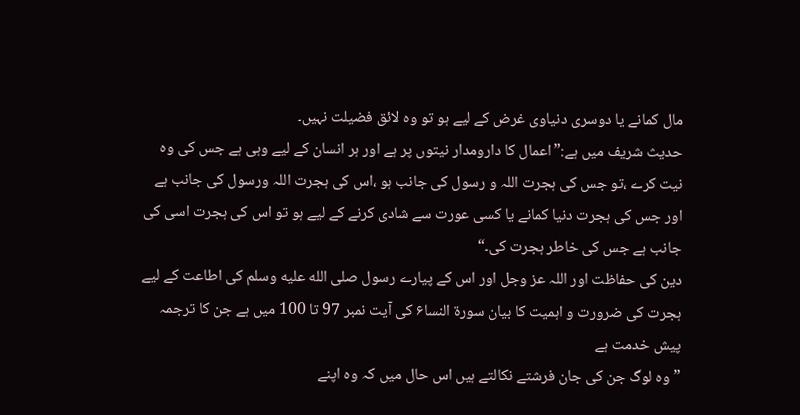مال کمانے یا دوسری دنیاوی غرض کے لیے ہو تو وہ لائق فضیلت نہیں۔
حدیث شریف میں ہے:”اعمال کا دارومدار نیتوں پر ہے اور ہر انسان کے لیے وہی ہے جس کی وہ نیت کرے ،تو جس کی ہجرت اللہ و رسول کی جانب ہو ،اس کی ہجرت اللہ ورسول کی جانب ہے اور جس کی ہجرت دنیا کمانے یا کسی عورت سے شادی کرنے کے لیے ہو تو اس کی ہجرت اسی کی جانب ہے جس کی خاطر ہجرت کی۔“
دین کی حفاظت اور اللہ عز وجل اور اس کے پیارے رسول صلى الله عليه وسلم کی اطاعت کے لیے ہجرت کی ضرورت و اہميت کا بیان سورة النسا۶ کی آیت نمبر 97 تا 100 میں ہے جن کا ترجمہ پیش خدمت ہے
”وہ لوگ جن کی جان فرشتے نکالتے ہیں اس حال میں کہ وہ اپنے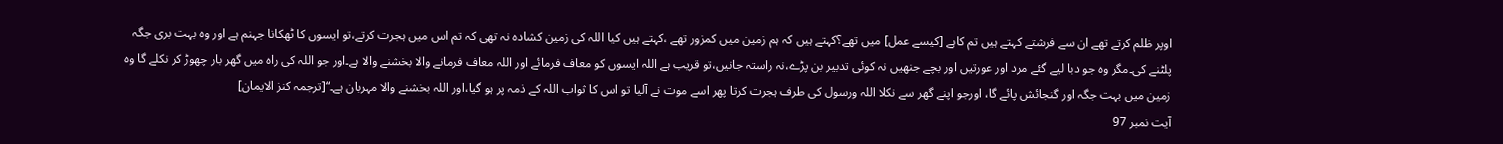اوپر ظلم کرتے تھے ان سے فرشتے کہتے ہیں تم کاہے [کیسے عمل] میں تھے؟کہتے ہیں کہ ہم زمین میں کمزور تھے ،کہتے ہیں کیا اللہ کی زمین کشادہ نہ تھی کہ تم اس میں ہجرت کرتے،تو ایسوں کا ٹھکانا جہنم ہے اور وہ بہت بری جگہ پلٹنے کی۔مگر وہ جو دبا لیے گئے مرد اور عورتيں اور بچے جنھیں نہ کوئی تدبیر بن پڑے،نہ راستہ جانیں،تو قریب ہے اللہ ایسوں کو معاف فرمائے اور اللہ معاف فرمانے والا بخشنے والا ہے۔اور جو اللہ کی راہ میں گھر بار چھوڑ کر نکلے گا وہ زمین میں بہت جگہ اور گنجائش پائے گا، اورجو اپنے گھر سے نکلا اللہ ورسول کی طرف ہجرت کرتا پھر اسے موت نے آلیا تو اس کا ثواب اللہ کے ذمہ پر ہو گیا،اور اللہ بخشنے والا مہربان ہے۔“[ترجمہ کنز الایمان]
آیت نمبر 97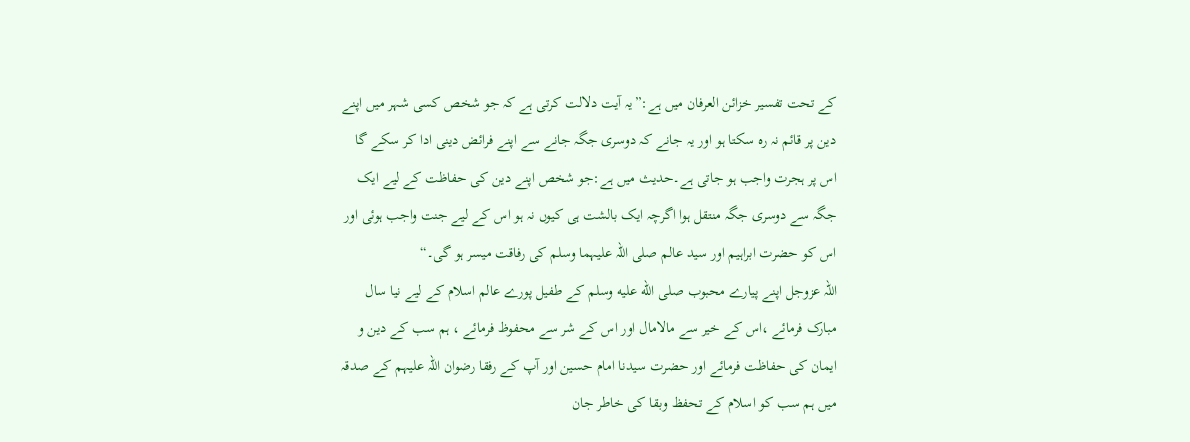کے تحت تفسیر خزائن العرفان میں ہے:”یہ آیت دلالت کرتی ہے کہ جو شخص کسی شہر میں اپنے دین پر قائم نہ رہ سکتا ہو اور یہ جانے کہ دوسری جگہ جانے سے اپنے فرائض دینی ادا کر سکے گا اس پر ہجرت واجب ہو جاتی ہے۔حدیث میں ہے:جو شخص اپنے دین کی حفاظت کے لیے ایک جگہ سے دوسری جگہ منتقل ہوا اگرچہ ایک بالشت ہی کیوں نہ ہو اس کے لیے جنت واجب ہوئی اور اس کو حضرت ابراہیم اور سید عالم صلی اللہ علیہما وسلم کی رفاقت میسر ہو گی۔“
اللہ عزوجل اپنے پیارے محبوب صلى الله عليه وسلم کے طفیل پورے عالم اسلام کے لیے نیا سال مبارک فرمائے ،اس کے خیر سے مالامال اور اس کے شر سے محفوظ فرمائے ، ہم سب کے دین و ایمان کی حفاظت فرمائے اور حضرت سیدنا امام حسین اور آپ کے رفقا رضوان اللہ علیہم کے صدقہ میں ہم سب کو اسلام کے تحفظ وبقا کی خاطر جان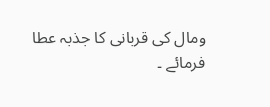ومال کی قربانی کا جذبہ عطا فرمائے ۔